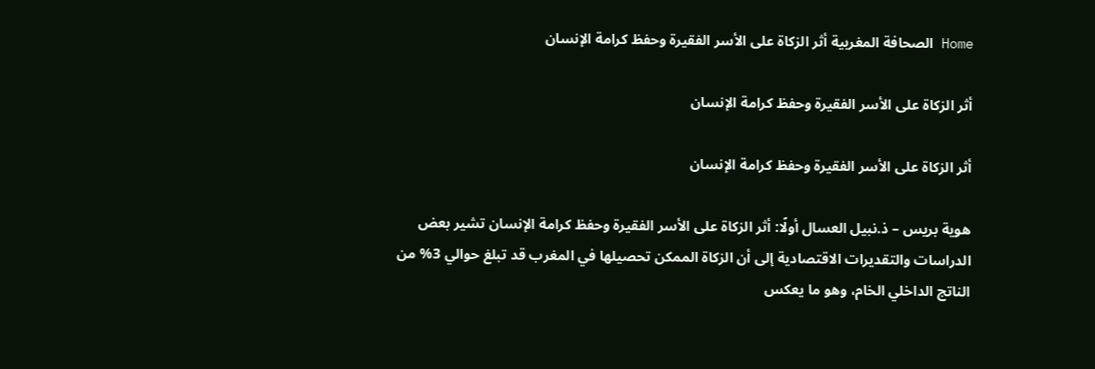Home الصحافة المغربية أثر الزكاة على الأسر الفقيرة وحفظ كرامة الإنسان

أثر الزكاة على الأسر الفقيرة وحفظ كرامة الإنسان

أثر الزكاة على الأسر الفقيرة وحفظ كرامة الإنسان

هوية بريس – ذ.نبيل العسال أولًا: أثر الزكاة على الأسر الفقيرة وحفظ كرامة الإنسان تشير بعض الدراسات والتقديرات الاقتصادية إلى أن الزكاة الممكن تحصيلها في المغرب قد تبلغ حوالي 3% من الناتج الداخلي الخام، وهو ما يعكس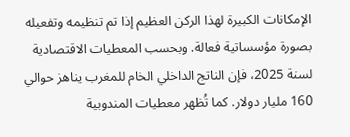الإمكانات الكبيرة لهذا الركن العظيم إذا تم تنظيمه وتفعيله بصورة مؤسساتية فعالة. وبحسب المعطيات الاقتصادية لسنة 2025، فإن الناتج الداخلي الخام للمغرب يناهز حوالي 160 مليار دولار. كما تُظهر معطيات المندوبية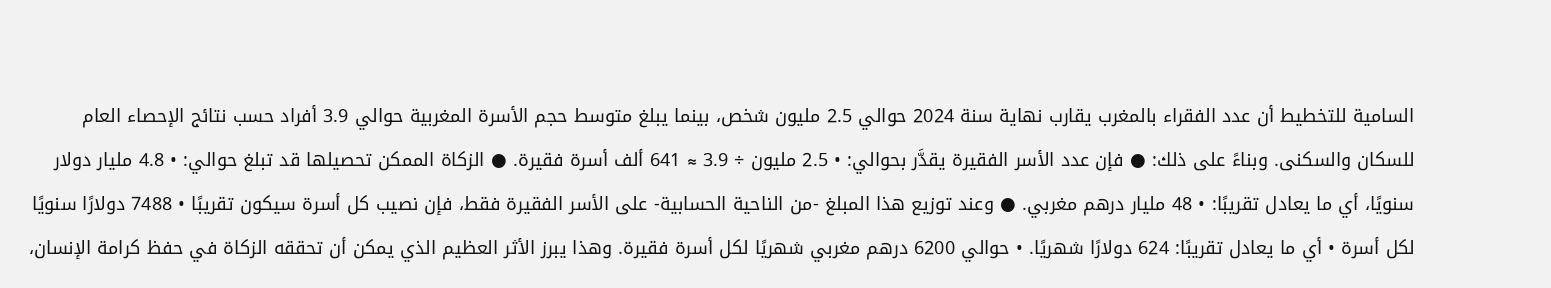السامية للتخطيط أن عدد الفقراء بالمغرب يقارب نهاية سنة 2024 حوالي 2.5 مليون شخص، بينما يبلغ متوسط حجم الأسرة المغربية حوالي 3.9 أفراد حسب نتائج الإحصاء العام للسكان والسكنى. وبناءً على ذلك: ● فإن عدد الأسر الفقيرة يقدَّر بحوالي: • 2.5 مليون ÷ 3.9 ≈ 641 ألف أسرة فقيرة. ● الزكاة الممكن تحصيلها قد تبلغ حوالي: • 4.8 مليار دولار سنويًا، أي ما يعادل تقريبًا: • 48 مليار درهم مغربي. ● وعند توزيع هذا المبلغ -من الناحية الحسابية- على الأسر الفقيرة فقط، فإن نصيب كل أسرة سيكون تقريبًا • 7488 دولارًا سنويًا لكل أسرة • أي ما يعادل تقريبًا: 624 دولارًا شهريًا. • حوالي 6200 درهم مغربي شهريًا لكل أسرة فقيرة. وهذا يبرز الأثر العظيم الذي يمكن أن تحققه الزكاة في حفظ كرامة الإنسان،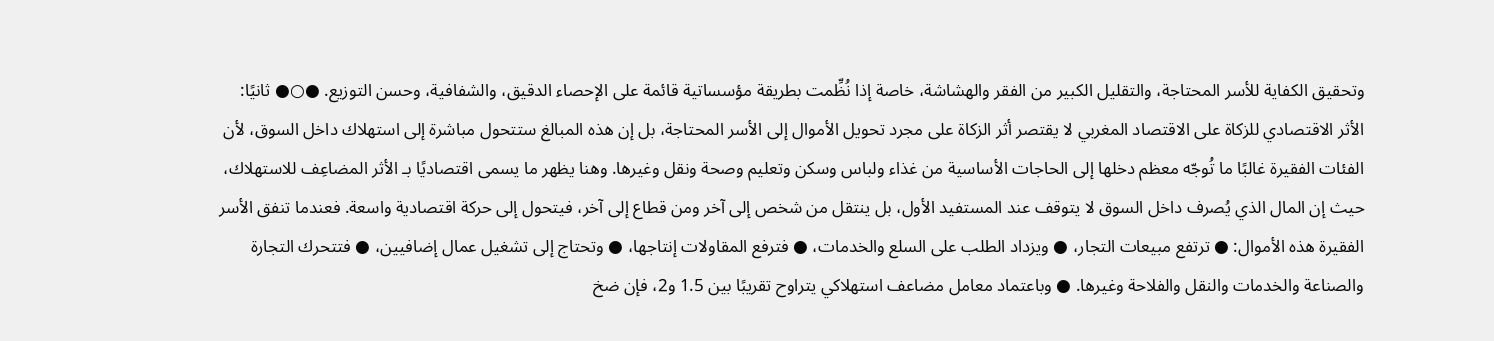وتحقيق الكفاية للأسر المحتاجة، والتقليل الكبير من الفقر والهشاشة، خاصة إذا نُظِّمت بطريقة مؤسساتية قائمة على الإحصاء الدقيق، والشفافية، وحسن التوزيع. ●○● ثانيًا: الأثر الاقتصادي للزكاة على الاقتصاد المغربي لا يقتصر أثر الزكاة على مجرد تحويل الأموال إلى الأسر المحتاجة، بل إن هذه المبالغ ستتحول مباشرة إلى استهلاك داخل السوق، لأن الفئات الفقيرة غالبًا ما تُوجّه معظم دخلها إلى الحاجات الأساسية من غذاء ولباس وسكن وتعليم وصحة ونقل وغيرها. وهنا يظهر ما يسمى اقتصاديًا بـ الأثر المضاعِف للاستهلاك، حيث إن المال الذي يُصرف داخل السوق لا يتوقف عند المستفيد الأول، بل ينتقل من شخص إلى آخر ومن قطاع إلى آخر، فيتحول إلى حركة اقتصادية واسعة. فعندما تنفق الأسر الفقيرة هذه الأموال: ● ترتفع مبيعات التجار، ● ويزداد الطلب على السلع والخدمات، ● فترفع المقاولات إنتاجها، ● وتحتاج إلى تشغيل عمال إضافيين، ● فتتحرك التجارة والصناعة والخدمات والنقل والفلاحة وغيرها. ● وباعتماد معامل مضاعف استهلاكي يتراوح تقريبًا بين 1.5 و2، فإن ضخ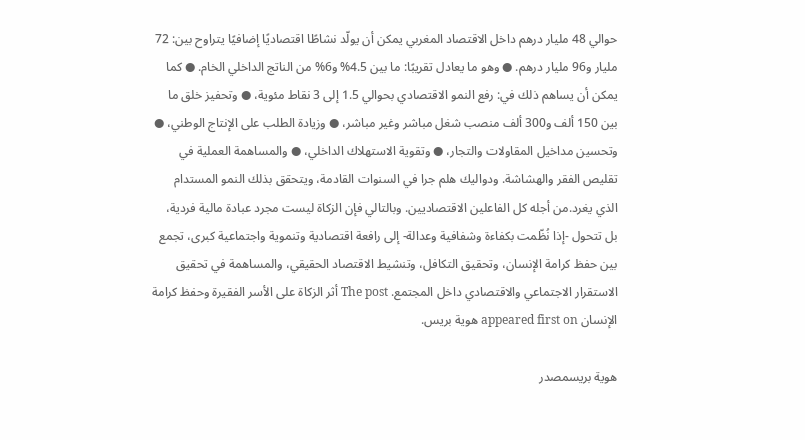حوالي 48 مليار درهم داخل الاقتصاد المغربي يمكن أن يولّد نشاطًا اقتصاديًا إضافيًا يتراوح بين: 72 مليار و96 مليار درهم. ● وهو ما يعادل تقريبًا: ما بين 4.5% و6% من الناتج الداخلي الخام. ● كما يمكن أن يساهم ذلك في: رفع النمو الاقتصادي بحوالي 1.5 إلى 3 نقاط مئوية، ● وتحفيز خلق ما بين 150 ألف و300 ألف منصب شغل مباشر وغير مباشر، ● وزيادة الطلب على الإنتاج الوطني، ● وتحسين مداخيل المقاولات والتجار، ● وتقوية الاستهلاك الداخلي، ● والمساهمة العملية في تقليص الفقر والهشاشة. ودواليك هلم جرا في السنوات القادمة، ويتحقق بذلك النمو المستدام الذي يغرد.من أجله كل الفاعلين الاقتصاديين. وبالتالي فإن الزكاة ليست مجرد عبادة مالية فردية، بل تتحول -إذا نُظّمت بكفاءة وشفافية وعدالة- إلى رافعة اقتصادية وتنموية واجتماعية كبرى، تجمع بين حفظ كرامة الإنسان، وتحقيق التكافل، وتنشيط الاقتصاد الحقيقي، والمساهمة في تحقيق الاستقرار الاجتماعي والاقتصادي داخل المجتمع. The post أثر الزكاة على الأسر الفقيرة وحفظ كرامة الإنسان appeared first on هوية بريس.

هوية بريسمصدر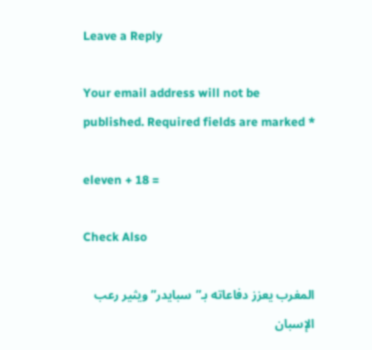Leave a Reply

Your email address will not be published. Required fields are marked *

eleven + 18 =

Check Also

المغرب يعزز دفاعاته بـ”سبايدر” ويثير رعب الإسبان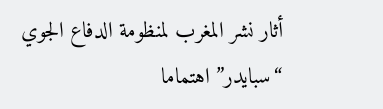أثار نشر المغرب لمنظومة الدفاع الجوي “سبايدر” اهتماما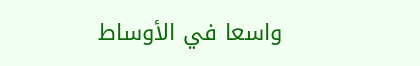واسعا في الأوساط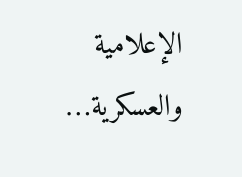الإعلامية والعسكرية…